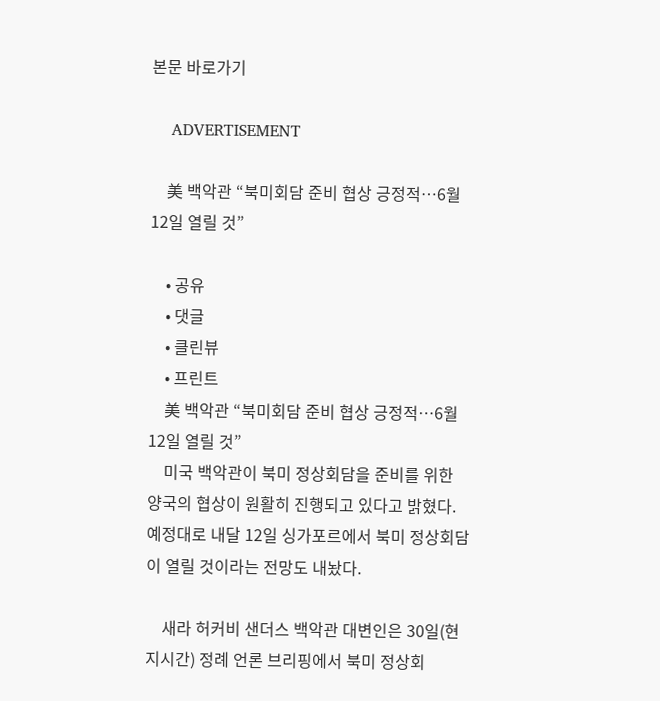본문 바로가기

    ADVERTISEMENT

    美 백악관 “북미회담 준비 협상 긍정적…6월 12일 열릴 것”

    • 공유
    • 댓글
    • 클린뷰
    • 프린트
    美 백악관 “북미회담 준비 협상 긍정적…6월 12일 열릴 것”
    미국 백악관이 북미 정상회담을 준비를 위한 양국의 협상이 원활히 진행되고 있다고 밝혔다. 예정대로 내달 12일 싱가포르에서 북미 정상회담이 열릴 것이라는 전망도 내놨다.

    새라 허커비 샌더스 백악관 대변인은 30일(현지시간) 정례 언론 브리핑에서 북미 정상회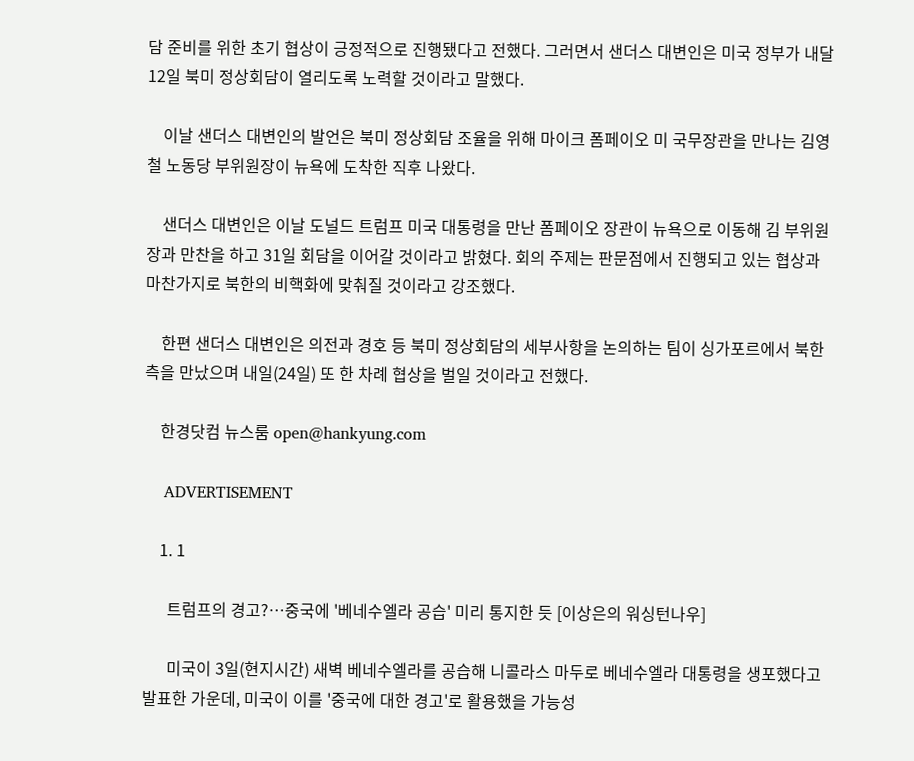담 준비를 위한 초기 협상이 긍정적으로 진행됐다고 전했다. 그러면서 샌더스 대변인은 미국 정부가 내달 12일 북미 정상회담이 열리도록 노력할 것이라고 말했다.

    이날 샌더스 대변인의 발언은 북미 정상회담 조율을 위해 마이크 폼페이오 미 국무장관을 만나는 김영철 노동당 부위원장이 뉴욕에 도착한 직후 나왔다.

    샌더스 대변인은 이날 도널드 트럼프 미국 대통령을 만난 폼페이오 장관이 뉴욕으로 이동해 김 부위원장과 만찬을 하고 31일 회담을 이어갈 것이라고 밝혔다. 회의 주제는 판문점에서 진행되고 있는 협상과 마찬가지로 북한의 비핵화에 맞춰질 것이라고 강조했다.

    한편 샌더스 대변인은 의전과 경호 등 북미 정상회담의 세부사항을 논의하는 팀이 싱가포르에서 북한 측을 만났으며 내일(24일) 또 한 차례 협상을 벌일 것이라고 전했다.

    한경닷컴 뉴스룸 open@hankyung.com

    ADVERTISEMENT

    1. 1

      트럼프의 경고?…중국에 '베네수엘라 공습' 미리 통지한 듯 [이상은의 워싱턴나우]

      미국이 3일(현지시간) 새벽 베네수엘라를 공습해 니콜라스 마두로 베네수엘라 대통령을 생포했다고 발표한 가운데, 미국이 이를 '중국에 대한 경고'로 활용했을 가능성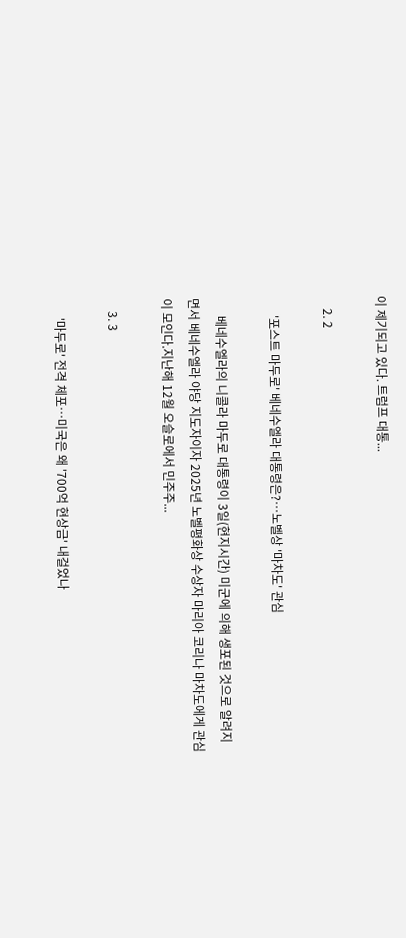이 제기되고 있다. 트럼프 대통...

    2. 2

      '포스트 마두로' 베네수엘라 대통령은?…노벨상 '마차도' 관심

      베네수엘라의 니콜라 마두로 대통령이 3일(현지시간) 미군에 의해 생포된 것으로 알려지면서 베네수엘라 야당 지도자이자 2025년 노벨평화상 수상자 마리아 코리나 마차도에게 관심이 모인다.지난해 12월 오슬로에서 민주주...

    3. 3

      '마두로' 전격 체포…미국은 왜 '700억 현상금' 내걸었나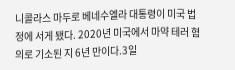니콜라스 마두로 베네수엘라 대통령이 미국 법정에 서게 됐다. 2020년 미국에서 마약 테러 혐의로 기소된 지 6년 만이다.3일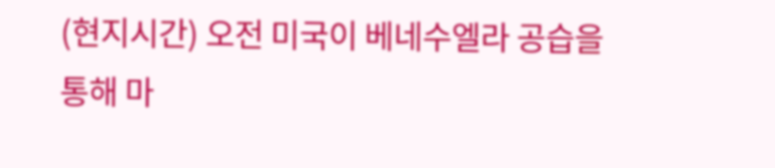(현지시간) 오전 미국이 베네수엘라 공습을 통해 마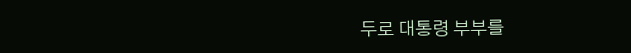두로 대통령 부부를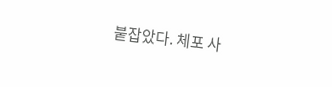붙잡았다. 체포 사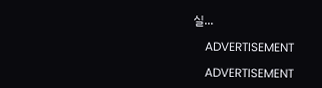실...

    ADVERTISEMENT

    ADVERTISEMENT